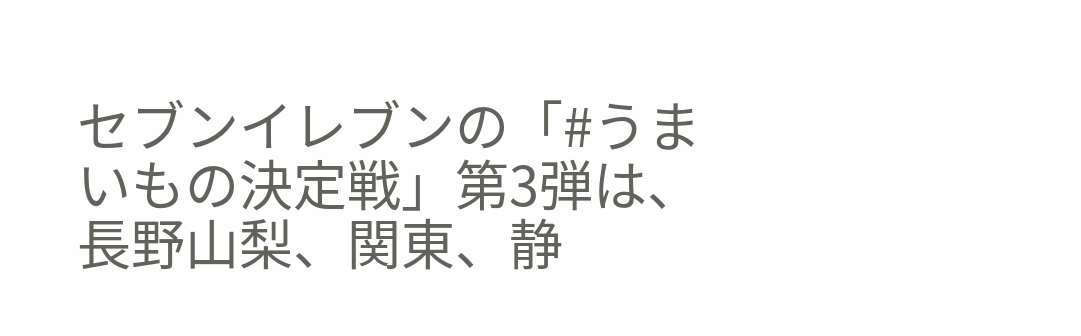セブンイレブンの「#うまいもの決定戦」第3弾は、長野山梨、関東、静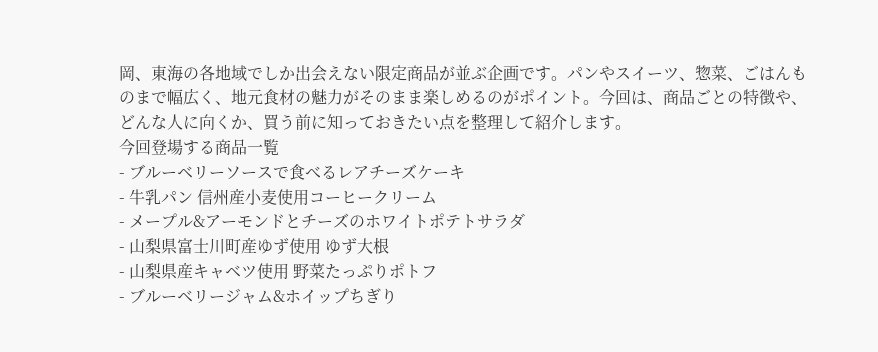岡、東海の各地域でしか出会えない限定商品が並ぶ企画です。パンやスイーツ、惣菜、ごはんものまで幅広く、地元食材の魅力がそのまま楽しめるのがポイント。今回は、商品ごとの特徴や、どんな人に向くか、買う前に知っておきたい点を整理して紹介します。
今回登場する商品一覧
- ブルーベリーソースで食べるレアチーズケーキ
- 牛乳パン 信州産小麦使用コーヒークリーム
- メープル&アーモンドとチーズのホワイトポテトサラダ
- 山梨県富士川町産ゆず使用 ゆず大根
- 山梨県産キャベツ使用 野菜たっぷりポトフ
- ブルーベリージャム&ホイップちぎり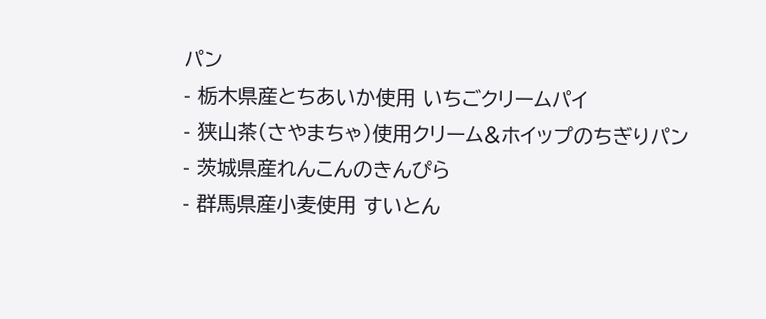パン
- 栃木県産とちあいか使用 いちごクリームパイ
- 狭山茶(さやまちゃ)使用クリーム&ホイップのちぎりパン
- 茨城県産れんこんのきんぴら
- 群馬県産小麦使用 すいとん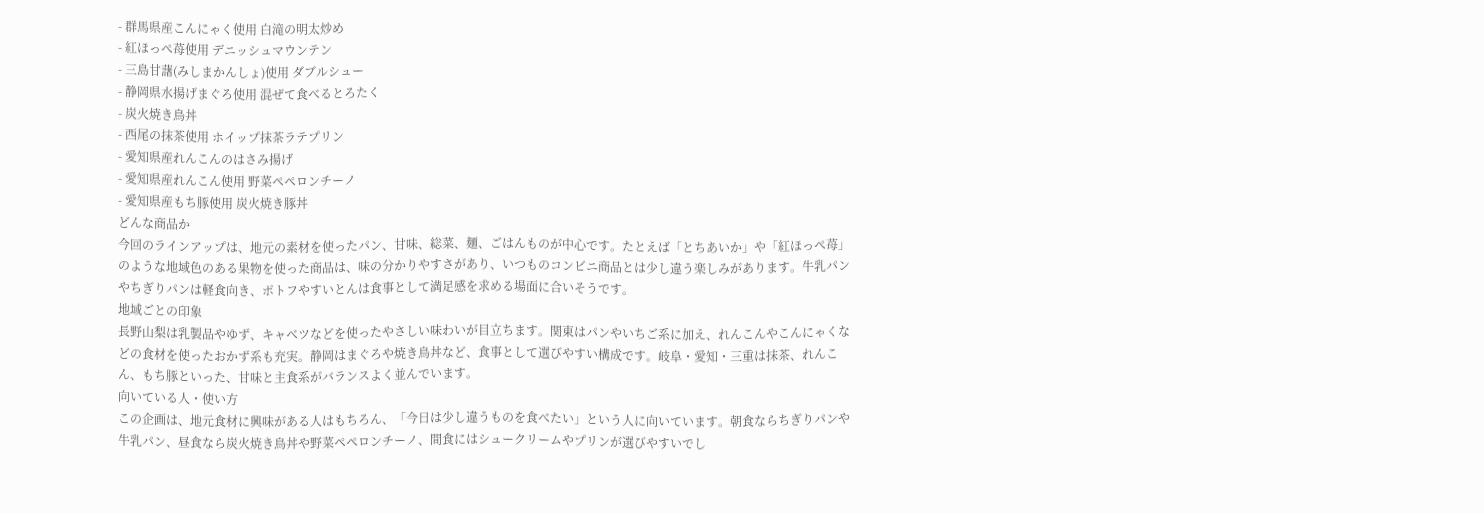- 群馬県産こんにゃく使用 白滝の明太炒め
- 紅ほっぺ苺使用 デニッシュマウンテン
- 三島甘藷(みしまかんしょ)使用 ダブルシュー
- 静岡県水揚げまぐろ使用 混ぜて食べるとろたく
- 炭火焼き鳥丼
- 西尾の抹茶使用 ホイップ抹茶ラテプリン
- 愛知県産れんこんのはさみ揚げ
- 愛知県産れんこん使用 野菜ペペロンチーノ
- 愛知県産もち豚使用 炭火焼き豚丼
どんな商品か
今回のラインアップは、地元の素材を使ったパン、甘味、総菜、麺、ごはんものが中心です。たとえば「とちあいか」や「紅ほっぺ苺」のような地域色のある果物を使った商品は、味の分かりやすさがあり、いつものコンビニ商品とは少し違う楽しみがあります。牛乳パンやちぎりパンは軽食向き、ポトフやすいとんは食事として満足感を求める場面に合いそうです。
地域ごとの印象
長野山梨は乳製品やゆず、キャベツなどを使ったやさしい味わいが目立ちます。関東はパンやいちご系に加え、れんこんやこんにゃくなどの食材を使ったおかず系も充実。静岡はまぐろや焼き鳥丼など、食事として選びやすい構成です。岐阜・愛知・三重は抹茶、れんこん、もち豚といった、甘味と主食系がバランスよく並んでいます。
向いている人・使い方
この企画は、地元食材に興味がある人はもちろん、「今日は少し違うものを食べたい」という人に向いています。朝食ならちぎりパンや牛乳パン、昼食なら炭火焼き鳥丼や野菜ペペロンチーノ、間食にはシュークリームやプリンが選びやすいでし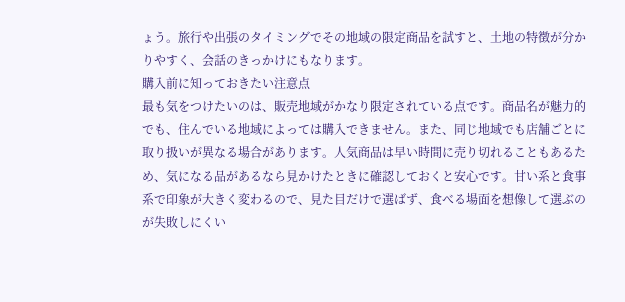ょう。旅行や出張のタイミングでその地域の限定商品を試すと、土地の特徴が分かりやすく、会話のきっかけにもなります。
購入前に知っておきたい注意点
最も気をつけたいのは、販売地域がかなり限定されている点です。商品名が魅力的でも、住んでいる地域によっては購入できません。また、同じ地域でも店舗ごとに取り扱いが異なる場合があります。人気商品は早い時間に売り切れることもあるため、気になる品があるなら見かけたときに確認しておくと安心です。甘い系と食事系で印象が大きく変わるので、見た目だけで選ばず、食べる場面を想像して選ぶのが失敗しにくい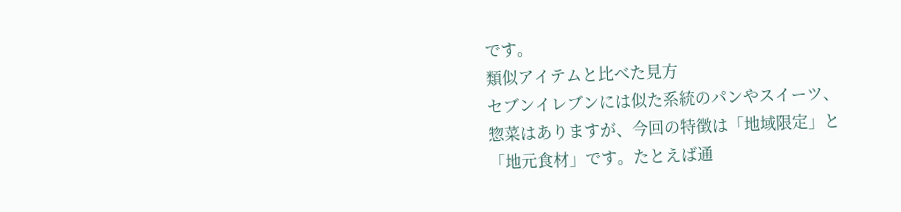です。
類似アイテムと比べた見方
セブンイレブンには似た系統のパンやスイーツ、惣菜はありますが、今回の特徴は「地域限定」と「地元食材」です。たとえば通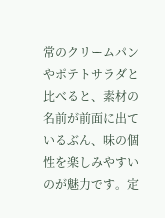常のクリームパンやポテトサラダと比べると、素材の名前が前面に出ているぶん、味の個性を楽しみやすいのが魅力です。定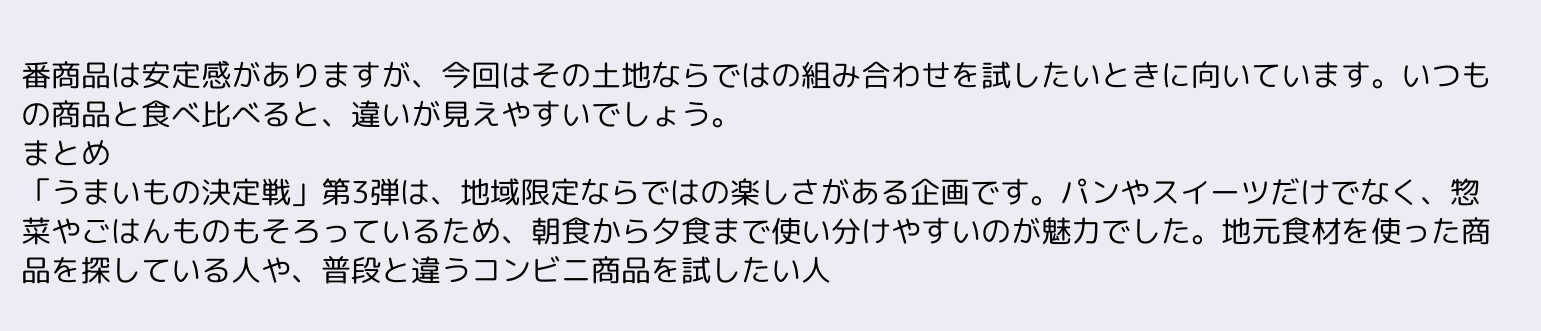番商品は安定感がありますが、今回はその土地ならではの組み合わせを試したいときに向いています。いつもの商品と食べ比べると、違いが見えやすいでしょう。
まとめ
「うまいもの決定戦」第3弾は、地域限定ならではの楽しさがある企画です。パンやスイーツだけでなく、惣菜やごはんものもそろっているため、朝食から夕食まで使い分けやすいのが魅力でした。地元食材を使った商品を探している人や、普段と違うコンビニ商品を試したい人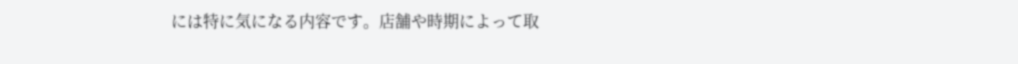には特に気になる内容です。店舗や時期によって取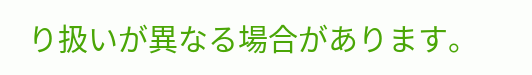り扱いが異なる場合があります。